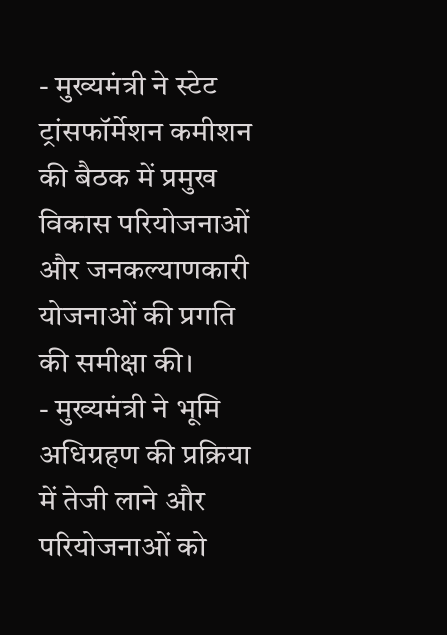- मुख्यमंत्री ने स्टेट ट्रांसफॉर्मेशन कमीशन की बैठक में प्रमुख विकास परियोजनाओं और जनकल्याणकारी योजनाओं की प्रगति की समीक्षा की।
- मुख्यमंत्री ने भूमि अधिग्रहण की प्रक्रिया में तेजी लाने और परियोजनाओं को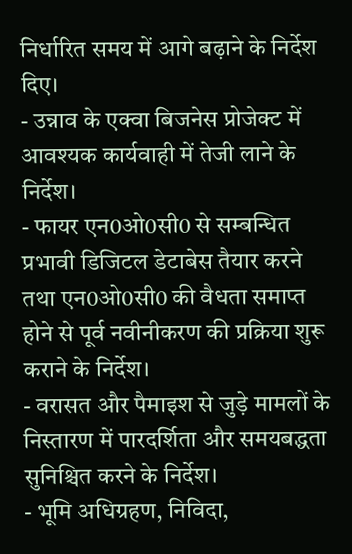निर्धारित समय में आगे बढ़ाने के निर्देश दिए।
- उन्नाव के एक्वा बिजनेस प्रोजेक्ट में आवश्यक कार्यवाही में तेजी लाने के निर्देश।
- फायर एन0ओ0सी0 से सम्बन्धित प्रभावी डिजिटल डेटाबेस तैयार करने तथा एन0ओ0सी0 की वैधता समाप्त होने से पूर्व नवीनीकरण की प्रक्रिया शुरू कराने के निर्देश।
- वरासत और पैमाइश से जुड़े मामलों के निस्तारण में पारदर्शिता और समयबद्धता सुनिश्चित करने के निर्देश।
- भूमि अधिग्रहण, निविदा,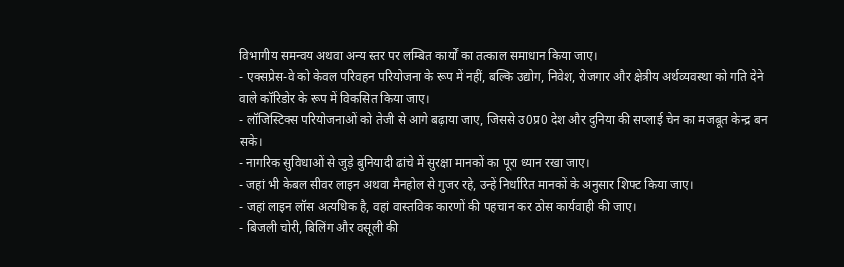विभागीय समन्वय अथवा अन्य स्तर पर लम्बित कार्यों का तत्काल समाधान किया जाए।
- एक्सप्रेस-वे को केवल परिवहन परियोजना के रूप में नहीं, बल्कि उद्योग, निवेश, रोजगार और क्षेत्रीय अर्थव्यवस्था को गति देने वाले कॉरिडोर के रूप में विकसित किया जाए।
- लॉजिस्टिक्स परियोजनाओं को तेजी से आगे बढ़ाया जाए, जिससे उ0प्र0 देश और दुनिया की सप्लाई चेन का मजबूत केन्द्र बन सके।
- नागरिक सुविधाओं से जुड़े बुनियादी ढांचे में सुरक्षा मानकों का पूरा ध्यान रखा जाए।
- जहां भी केबल सीवर लाइन अथवा मैनहोल से गुजर रहे, उन्हें निर्धारित मानकों के अनुसार शिफ्ट किया जाए।
- जहां लाइन लॉस अत्यधिक है, वहां वास्तविक कारणों की पहचान कर ठोस कार्यवाही की जाए।
- बिजली चोरी, बिलिंग और वसूली की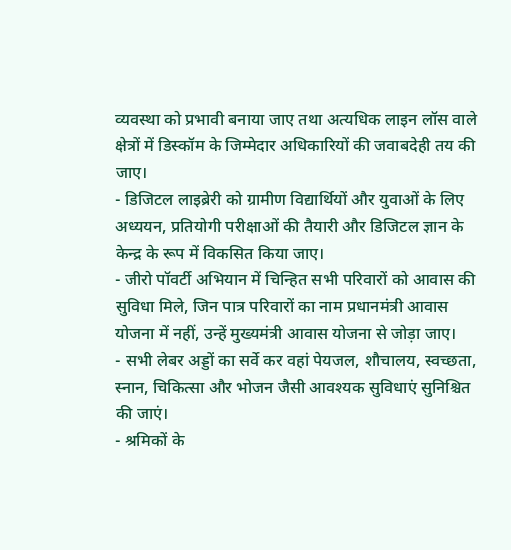व्यवस्था को प्रभावी बनाया जाए तथा अत्यधिक लाइन लॉस वाले क्षेत्रों में डिस्कॉम के जिम्मेदार अधिकारियों की जवाबदेही तय की जाए।
- डिजिटल लाइब्रेरी को ग्रामीण विद्यार्थियों और युवाओं के लिए अध्ययन, प्रतियोगी परीक्षाओं की तैयारी और डिजिटल ज्ञान के केन्द्र के रूप में विकसित किया जाए।
- जीरो पॉवर्टी अभियान में चिन्हित सभी परिवारों को आवास की सुविधा मिले, जिन पात्र परिवारों का नाम प्रधानमंत्री आवास योजना में नहीं, उन्हें मुख्यमंत्री आवास योजना से जोड़ा जाए।
- सभी लेबर अड्डों का सर्वे कर वहां पेयजल, शौचालय, स्वच्छता, स्नान, चिकित्सा और भोजन जैसी आवश्यक सुविधाएं सुनिश्चित की जाएं।
- श्रमिकों के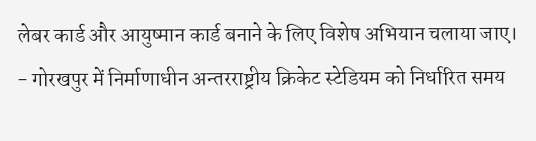लेबर कार्ड और आयुष्मान कार्ड बनाने के लिए विशेष अभियान चलाया जाए।
- गोरखपुर में निर्माणाधीन अन्तरराष्ट्रीय क्रिकेट स्टेडियम को निर्धारित समय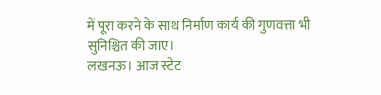में पूरा करने के साथ निर्माण कार्य की गुणवत्ता भी सुनिश्चित की जाए।
लखनऊ। आज स्टेट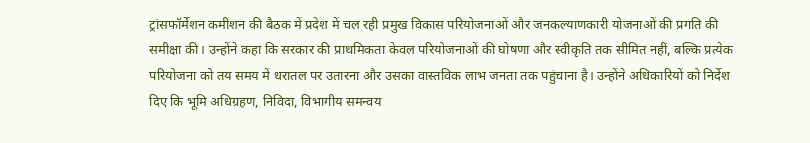ट्रांसफॉर्मेशन कमीशन की बैठक में प्रदेश में चल रही प्रमुख विकास परियोजनाओं और जनकल्याणकारी योजनाओं की प्रगति की समीक्षा की। उन्होंने कहा कि सरकार की प्राथमिकता केवल परियोजनाओं की घोषणा और स्वीकृति तक सीमित नहीं, बल्कि प्रत्येक परियोजना को तय समय में धरातल पर उतारना और उसका वास्तविक लाभ जनता तक पहुंचाना है। उन्होंने अधिकारियों को निर्देश दिए कि भूमि अधिग्रहण, निविदा, विभागीय समन्वय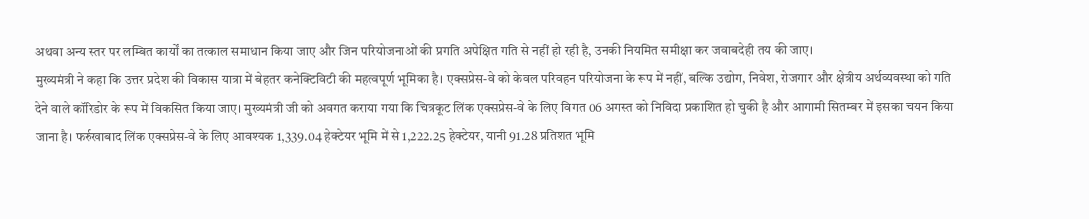अथवा अन्य स्तर पर लम्बित कार्यों का तत्काल समाधान किया जाए और जिन परियोजनाओं की प्रगति अपेक्षित गति से नहीं हो रही है, उनकी नियमित समीक्षा कर जवाबदेही तय की जाए।
मुख्यमंत्री ने कहा कि उत्तर प्रदेश की विकास यात्रा में बेहतर कनेक्टिविटी की महत्वपूर्ण भूमिका है। एक्सप्रेस-वे को केवल परिवहन परियोजना के रूप में नहीं, बल्कि उद्योग, निवेश, रोजगार और क्षेत्रीय अर्थव्यवस्था को गति देने वाले कॉरिडोर के रूप में विकसित किया जाए। मुख्यमंत्री जी को अवगत कराया गया कि चित्रकूट लिंक एक्सप्रेस-वे के लिए विगत 06 अगस्त को निविदा प्रकाशित हो चुकी है और आगामी सितम्बर में इसका चयन किया जाना है। फर्रुखाबाद लिंक एक्सप्रेस-वे के लिए आवश्यक 1,339.04 हेक्टेयर भूमि में से 1,222.25 हेक्टेयर, यानी 91.28 प्रतिशत भूमि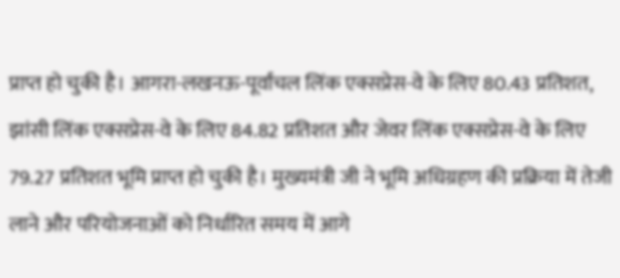प्राप्त हो चुकी है। आगरा-लखनऊ-पूर्वांचल लिंक एक्सप्रेस-वे के लिए 80.43 प्रतिशत, झांसी लिंक एक्सप्रेस-वे के लिए 84.82 प्रतिशत और जेवर लिंक एक्सप्रेस-वे के लिए 79.27 प्रतिशत भूमि प्राप्त हो चुकी है। मुख्यमंत्री जी ने भूमि अधिग्रहण की प्रक्रिया में तेजी लाने और परियोजनाओं को निर्धारित समय में आगे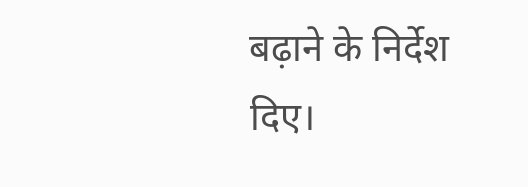बढ़ाने के निर्देश दिए।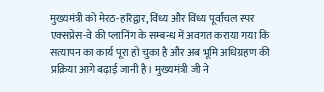मुख्यमंत्री को मेरठ-हरिद्वार, विंध्य और विंध्य पूर्वांचल स्पर एक्सप्रेस-वे की प्लानिंग के सम्बन्ध में अवगत कराया गया कि सत्यापन का कार्य पूरा हो चुका है और अब भूमि अधिग्रहण की प्रक्रिया आगे बढ़ाई जानी है। मुख्यमंत्री जी ने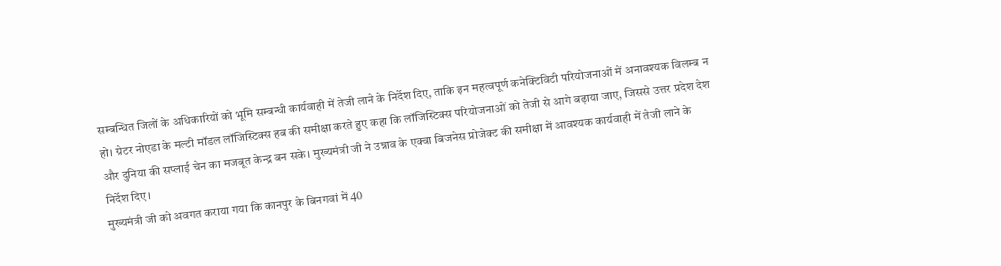सम्बन्धित जिलों के अधिकारियों को भूमि सम्बन्धी कार्यवाही में तेजी लाने के निर्देश दिए, ताकि इन महत्वपूर्ण कनेक्टिविटी परियोजनाओं में अनावश्यक विलम्ब न हो। ग्रेटर नोएडा के मल्टी मॉडल लॉजिस्टिक्स हब की समीक्षा करते हुए कहा कि लॉजिस्टिक्स परियोजनाओं को तेजी से आगे बढ़ाया जाए, जिससे उत्तर प्रदेश देश और दुनिया की सप्लाई चेन का मजबूत केन्द्र बन सके। मुख्यमंत्री जी ने उन्नाव के एक्वा बिजनेस प्रोजेक्ट की समीक्षा में आवश्यक कार्यवाही में तेजी लाने के निर्देश दिए।
मुख्यमंत्री जी को अवगत कराया गया कि कानपुर के बिनगवां में 40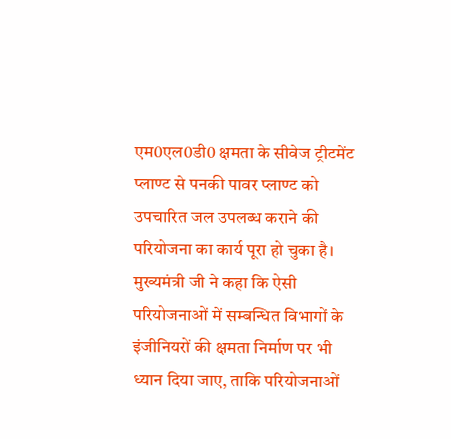एम0एल0डी0 क्षमता के सीवेज ट्रीटमेंट प्लाण्ट से पनकी पावर प्लाण्ट को उपचारित जल उपलब्ध कराने की परियोजना का कार्य पूरा हो चुका है। मुख्यमंत्री जी ने कहा कि ऐसी परियोजनाओं में सम्बन्धित विभागों के इंजीनियरों की क्षमता निर्माण पर भी ध्यान दिया जाए, ताकि परियोजनाओं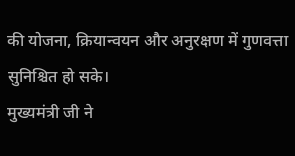की योजना, क्रियान्वयन और अनुरक्षण में गुणवत्ता सुनिश्चित हो सके।
मुख्यमंत्री जी ने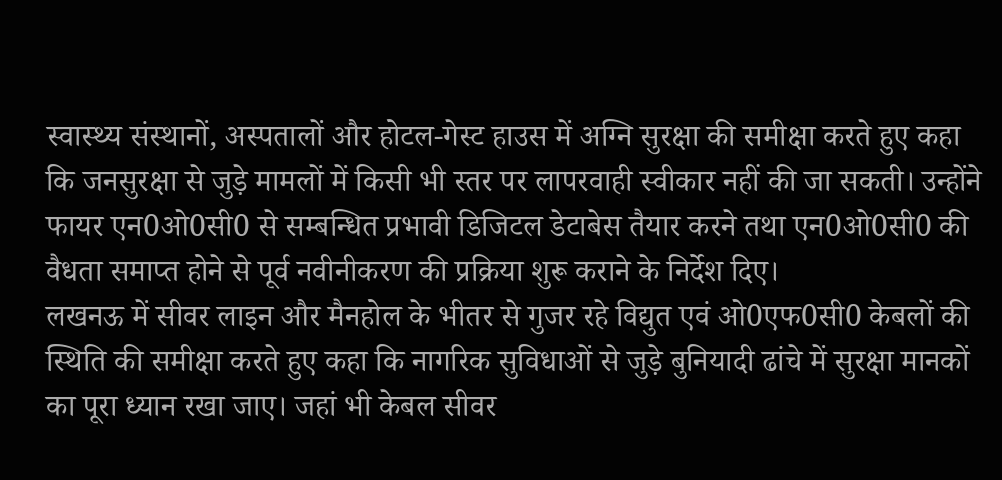स्वास्थ्य संस्थानों, अस्पतालों और होटल-गेस्ट हाउस में अग्नि सुरक्षा की समीक्षा करते हुए कहा कि जनसुरक्षा से जुड़े मामलों में किसी भी स्तर पर लापरवाही स्वीकार नहीं की जा सकती। उन्होंने फायर एन0ओ0सी0 से सम्बन्धित प्रभावी डिजिटल डेटाबेस तैयार करने तथा एन0ओ0सी0 की वैधता समाप्त होने से पूर्व नवीनीकरण की प्रक्रिया शुरू कराने के निर्देश दिए।
लखनऊ में सीवर लाइन और मैनहोल के भीतर से गुजर रहे विद्युत एवं ओ0एफ0सी0 केबलों की स्थिति की समीक्षा करते हुए कहा कि नागरिक सुविधाओं से जुड़े बुनियादी ढांचे में सुरक्षा मानकों का पूरा ध्यान रखा जाए। जहां भी केबल सीवर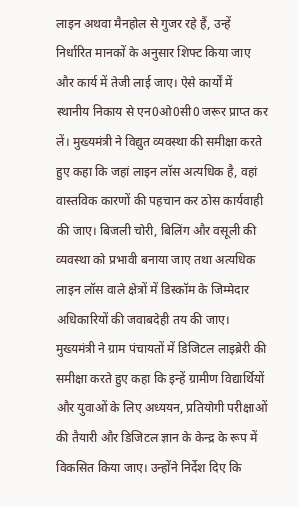लाइन अथवा मैनहोल से गुजर रहे हैं, उन्हें निर्धारित मानकों के अनुसार शिफ्ट किया जाए और कार्य में तेजी लाई जाए। ऐसे कार्यों में स्थानीय निकाय से एन0ओ0सी0 जरूर प्राप्त कर लें। मुख्यमंत्री ने विद्युत व्यवस्था की समीक्षा करते हुए कहा कि जहां लाइन लॉस अत्यधिक है, वहां वास्तविक कारणों की पहचान कर ठोस कार्यवाही की जाए। बिजली चोरी, बिलिंग और वसूली की व्यवस्था को प्रभावी बनाया जाए तथा अत्यधिक लाइन लॉस वाले क्षेत्रों में डिस्कॉम के जिम्मेदार अधिकारियों की जवाबदेही तय की जाए।
मुख्यमंत्री ने ग्राम पंचायतों में डिजिटल लाइब्रेरी की समीक्षा करते हुए कहा कि इन्हें ग्रामीण विद्यार्थियों और युवाओं के लिए अध्ययन, प्रतियोगी परीक्षाओं की तैयारी और डिजिटल ज्ञान के केन्द्र के रूप में विकसित किया जाए। उन्होंने निर्देश दिए कि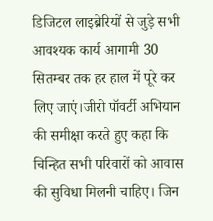डिजिटल लाइब्रेरियों से जुड़े सभी आवश्यक कार्य आगामी 30 सितम्बर तक हर हाल में पूरे कर लिए जाएं।जीरो पॉवर्टी अभियान की समीक्षा करते हुए कहा कि चिन्हित सभी परिवारों को आवास की सुविधा मिलनी चाहिए। जिन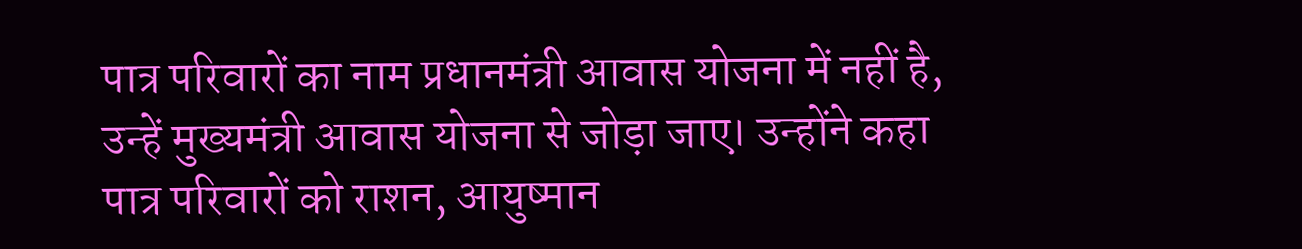पात्र परिवारों का नाम प्रधानमंत्री आवास योजना में नहीं है, उन्हें मुख्यमंत्री आवास योजना से जोड़ा जाए। उन्होंने कहा पात्र परिवारों को राशन, आयुष्मान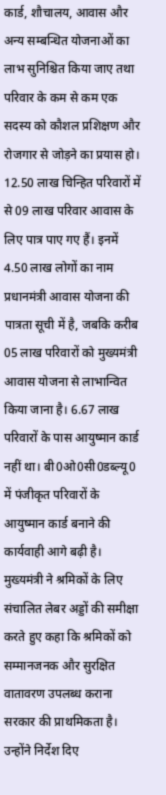कार्ड, शौचालय, आवास और अन्य सम्बन्धित योजनाओं का लाभ सुनिश्चित किया जाए तथा परिवार के कम से कम एक सदस्य को कौशल प्रशिक्षण और रोजगार से जोड़ने का प्रयास हो। 12.50 लाख चिन्हित परिवारों में से 09 लाख परिवार आवास के लिए पात्र पाए गए हैं। इनमें 4.50 लाख लोगों का नाम प्रधानमंत्री आवास योजना की पात्रता सूची में है, जबकि करीब 05 लाख परिवारों को मुख्यमंत्री आवास योजना से लाभान्वित किया जाना है। 6.67 लाख परिवारों के पास आयुष्मान कार्ड नहीं था। बी0ओ0सी0डब्ल्यू0 में पंजीकृत परिवारों के आयुष्मान कार्ड बनाने की कार्यवाही आगे बढ़ी है।
मुख्यमंत्री ने श्रमिकों के लिए संचालित लेबर अड्डों की समीक्षा करते हुए कहा कि श्रमिकों को सम्मानजनक और सुरक्षित वातावरण उपलब्ध कराना सरकार की प्राथमिकता है। उन्होंने निर्देश दिए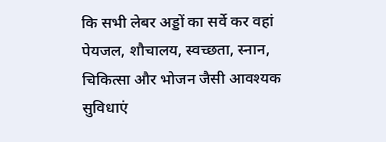कि सभी लेबर अड्डों का सर्वे कर वहां पेयजल, शौचालय, स्वच्छता, स्नान, चिकित्सा और भोजन जैसी आवश्यक सुविधाएं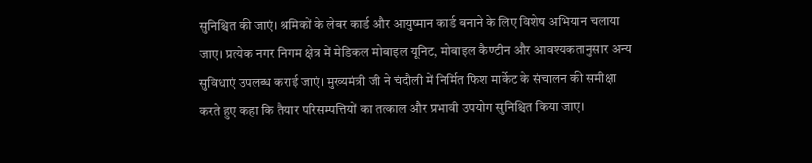सुनिश्चित की जाएं। श्रमिकों के लेबर कार्ड और आयुष्मान कार्ड बनाने के लिए विशेष अभियान चलाया जाए। प्रत्येक नगर निगम क्षेत्र में मेडिकल मोबाइल यूनिट, मोबाइल कैण्टीन और आवश्यकतानुसार अन्य सुविधाएं उपलब्ध कराई जाएं। मुख्यमंत्री जी ने चंदौली में निर्मित फिश मार्केट के संचालन की समीक्षा करते हुए कहा कि तैयार परिसम्पत्तियों का तत्काल और प्रभावी उपयोग सुनिश्चित किया जाए।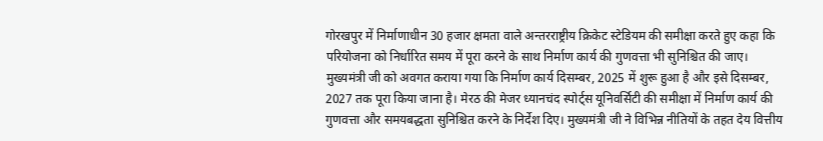गोरखपुर में निर्माणाधीन 30 हजार क्षमता वाले अन्तरराष्ट्रीय क्रिकेट स्टेडियम की समीक्षा करते हुए कहा कि परियोजना को निर्धारित समय में पूरा करने के साथ निर्माण कार्य की गुणवत्ता भी सुनिश्चित की जाए। मुख्यमंत्री जी को अवगत कराया गया कि निर्माण कार्य दिसम्बर, 2025 में शुरू हुआ है और इसे दिसम्बर, 2027 तक पूरा किया जाना है। मेरठ की मेजर ध्यानचंद स्पोर्ट्स यूनिवर्सिटी की समीक्षा में निर्माण कार्य की गुणवत्ता और समयबद्धता सुनिश्चित करने के निर्देश दिए। मुख्यमंत्री जी ने विभिन्न नीतियों के तहत देय वित्तीय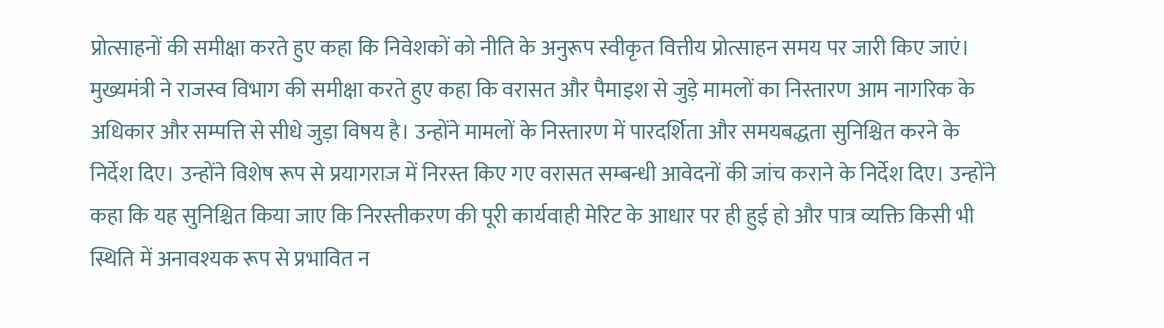प्रोत्साहनों की समीक्षा करते हुए कहा कि निवेशकों को नीति के अनुरूप स्वीकृत वित्तीय प्रोत्साहन समय पर जारी किए जाएं।
मुख्यमंत्री ने राजस्व विभाग की समीक्षा करते हुए कहा कि वरासत और पैमाइश से जुड़े मामलों का निस्तारण आम नागरिक के अधिकार और सम्पत्ति से सीधे जुड़ा विषय है। उन्होंने मामलों के निस्तारण में पारदर्शिता और समयबद्धता सुनिश्चित करने के निर्देश दिए। उन्होंने विशेष रूप से प्रयागराज में निरस्त किए गए वरासत सम्बन्धी आवेदनों की जांच कराने के निर्देश दिए। उन्होंने कहा कि यह सुनिश्चित किया जाए कि निरस्तीकरण की पूरी कार्यवाही मेरिट के आधार पर ही हुई हो और पात्र व्यक्ति किसी भी स्थिति में अनावश्यक रूप से प्रभावित न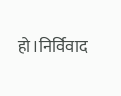हो।निर्विवाद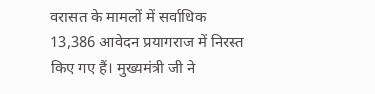वरासत के मामलों में सर्वाधिक 13,386 आवेदन प्रयागराज में निरस्त किए गए हैं। मुख्यमंत्री जी ने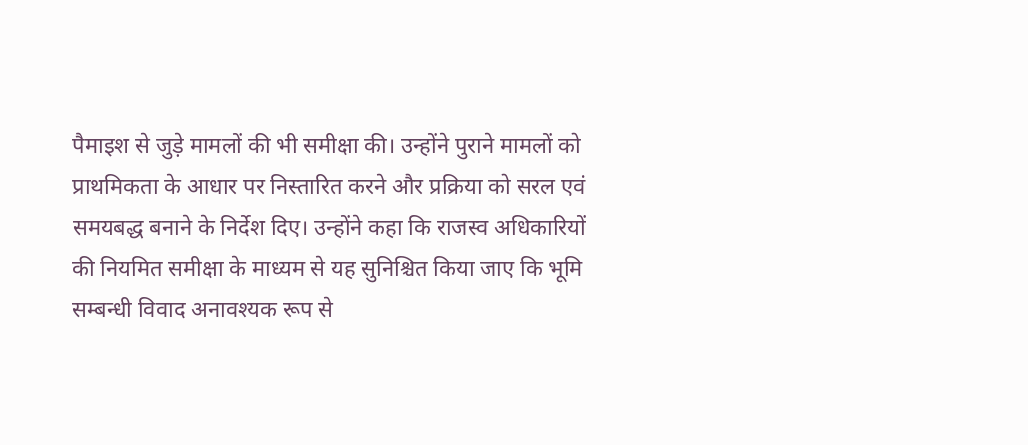पैमाइश से जुड़े मामलों की भी समीक्षा की। उन्होंने पुराने मामलों को प्राथमिकता के आधार पर निस्तारित करने और प्रक्रिया को सरल एवं समयबद्ध बनाने के निर्देश दिए। उन्होंने कहा कि राजस्व अधिकारियों की नियमित समीक्षा के माध्यम से यह सुनिश्चित किया जाए कि भूमि सम्बन्धी विवाद अनावश्यक रूप से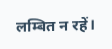लम्बित न रहें।